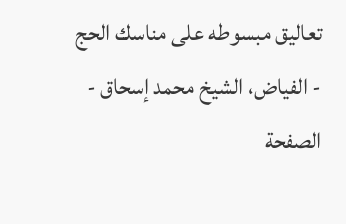تعاليق مبسوطه على مناسك الحج - الفياض، الشيخ محمد إسحاق - الصفحة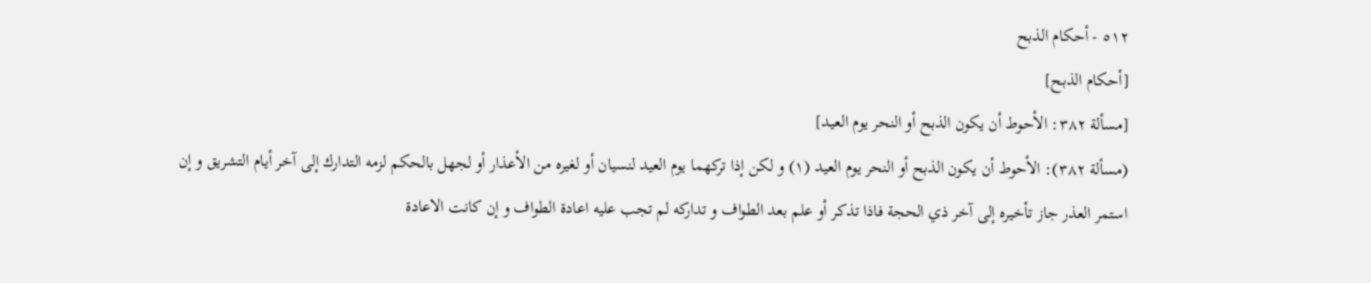٥١٢ - أحكام الذبح
[أحكام الذبح]
[مسألة ٣٨٢: الأحوط أن يكون الذبح أو النحر يوم العيد]
(مسألة ٣٨٢): الأحوط أن يكون الذبح أو النحر يوم العيد (١) و لكن إذا تركهما يوم العيد لنسيان أو لغيره من الأعذار أو لجهل بالحكم لزمه التدارك إلى آخر أيام التشريق و إن استمر العذر جاز تأخيره إلى آخر ذي الحجة فاذا تذكر أو علم بعد الطواف و تداركه لم تجب عليه اعادة الطواف و إن كانت الاعادة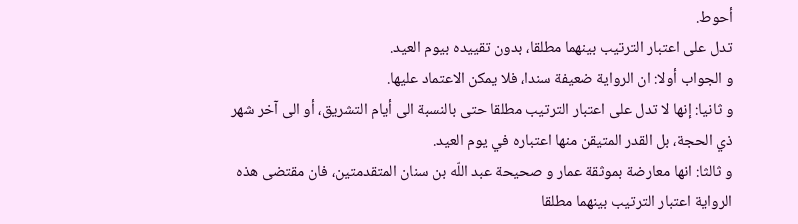أحوط.
تدل على اعتبار الترتيب بينهما مطلقا، بدون تقييده بيوم العيد.
و الجواب أولا: ان الرواية ضعيفة سندا، فلا يمكن الاعتماد عليها.
و ثانيا: إنها لا تدل على اعتبار الترتيب مطلقا حتى بالنسبة الى أيام التشريق، أو الى آخر شهر ذي الحجة، بل القدر المتيقن منها اعتباره في يوم العيد.
و ثالثا: انها معارضة بموثقة عمار و صحيحة عبد اللّه بن سنان المتقدمتين، فان مقتضى هذه الرواية اعتبار الترتيب بينهما مطلقا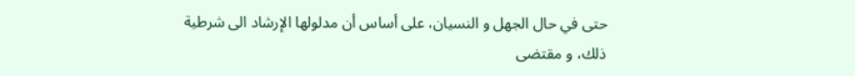حتى في حال الجهل و النسيان، على أساس أن مدلولها الإرشاد الى شرطية ذلك، و مقتضى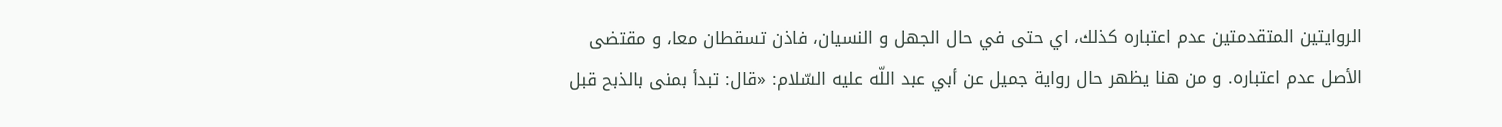الروايتين المتقدمتين عدم اعتباره كذلك، اي حتى في حال الجهل و النسيان، فاذن تسقطان معا، و مقتضى الأصل عدم اعتباره. و من هنا يظهر حال رواية جميل عن أبي عبد اللّه عليه السّلام: «قال: تبدأ بمنى بالذبح قبل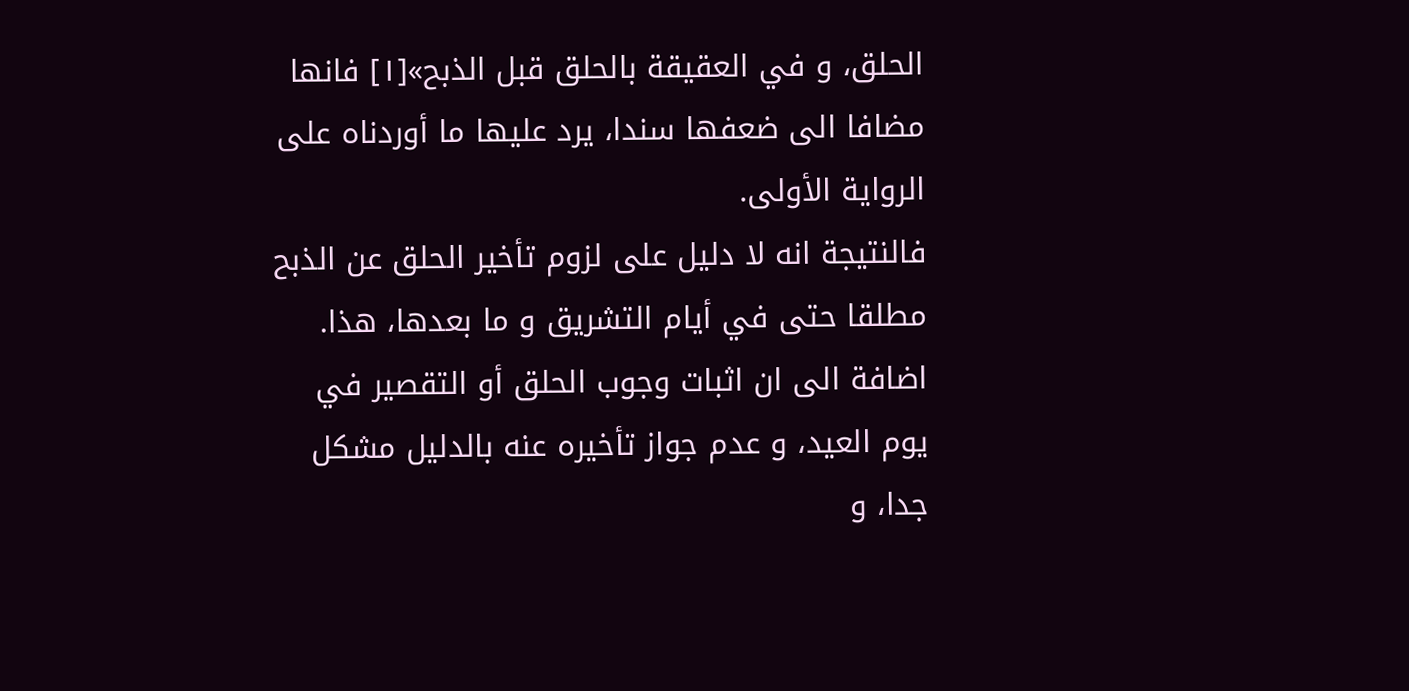الحلق، و في العقيقة بالحلق قبل الذبح»[١] فانها مضافا الى ضعفها سندا، يرد عليها ما أوردناه على الرواية الأولى.
فالنتيجة انه لا دليل على لزوم تأخير الحلق عن الذبح مطلقا حتى في أيام التشريق و ما بعدها، هذا. اضافة الى ان اثبات وجوب الحلق أو التقصير في يوم العيد، و عدم جواز تأخيره عنه بالدليل مشكل جدا، و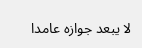لا يبعد جوازه عامدا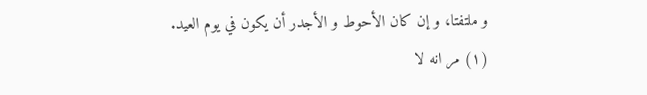و ملتفتا، و إن كان الأحوط و الأجدر أن يكون في يوم العيد.
(١) مر انه لا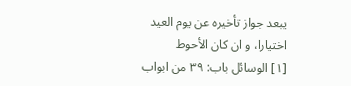يبعد جواز تأخيره عن يوم العيد اختيارا، و ان كان الأحوط
[١] الوسائل باب: ٣٩ من ابواب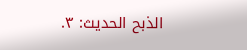الذبح الحديث: ٣.